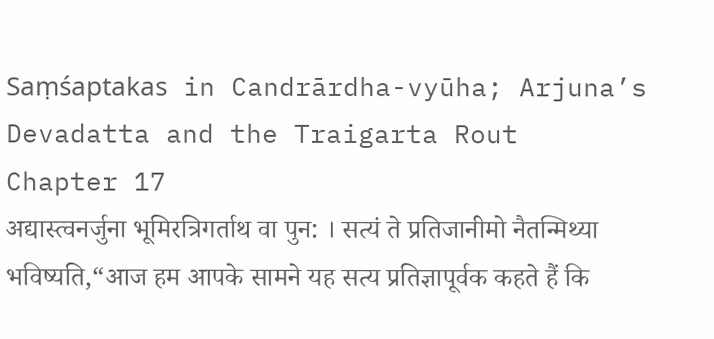Saṃśaptakas in Candrārdha-vyūha; Arjuna’s Devadatta and the Traigarta Rout
Chapter 17
अद्यास्त्वनर्जुना भूमिरत्रिगर्ताथ वा पुन: । सत्यं ते प्रतिजानीमो नैतन्मिथ्या भविष्यति,“आज हम आपके सामने यह सत्य प्रतिज्ञापूर्वक कहते हैं कि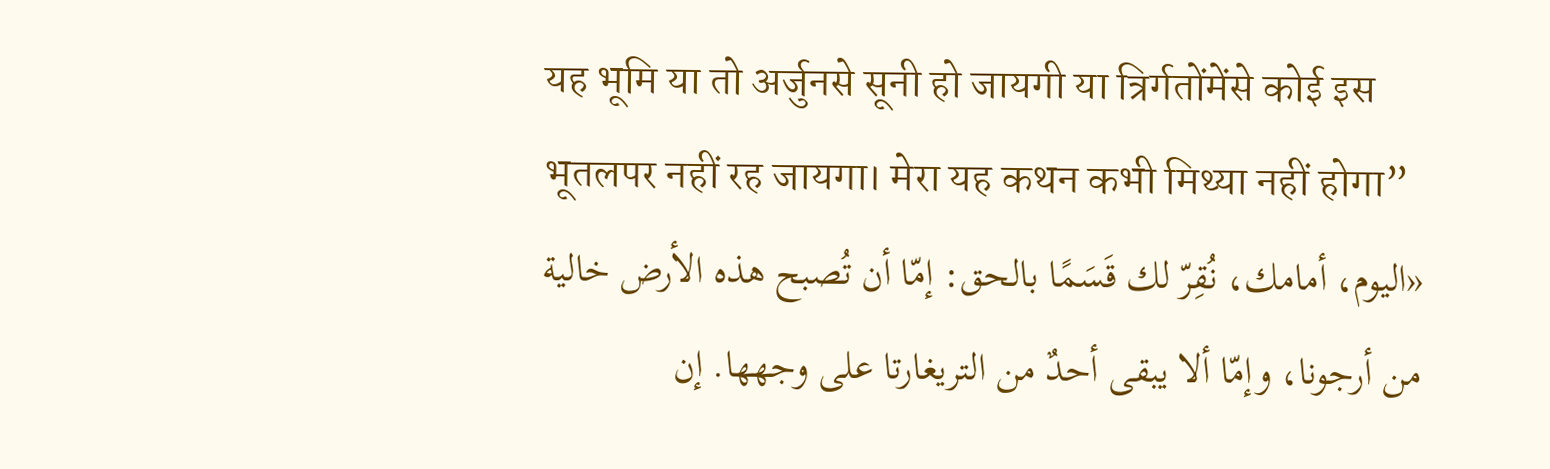यह भूमि या तो अर्जुनसे सूनी हो जायगी या त्रिर्गतोंमेंसे कोई इस भूतलपर नहीं रह जायगा। मेरा यह कथन कभी मिथ्या नहीं होगा”
«اليوم، أمامك، نُقِرّ لك قَسَمًا بالحق: إمّا أن تُصبح هذه الأرض خالية من أرجونا، وإمّا ألا يبقى أحدٌ من التريغارتا على وجهها. إن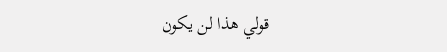قولي هذا لن يكون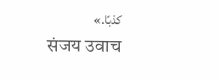كذبًا.»
संजय उवाच